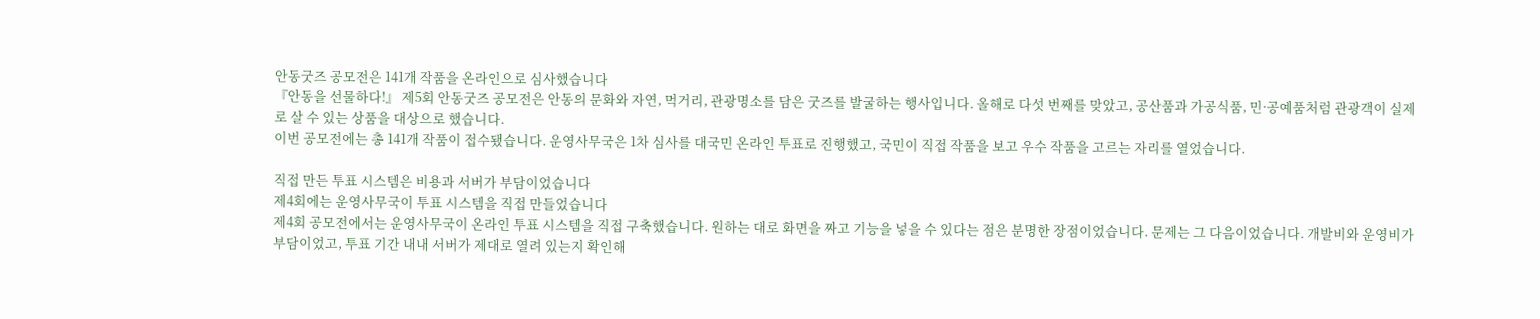안동굿즈 공모전은 141개 작품을 온라인으로 심사했습니다
『안동을 선물하다!』 제5회 안동굿즈 공모전은 안동의 문화와 자연, 먹거리, 관광명소를 담은 굿즈를 발굴하는 행사입니다. 올해로 다섯 번째를 맞았고, 공산품과 가공식품, 민·공예품처럼 관광객이 실제로 살 수 있는 상품을 대상으로 했습니다.
이번 공모전에는 총 141개 작품이 접수됐습니다. 운영사무국은 1차 심사를 대국민 온라인 투표로 진행했고, 국민이 직접 작품을 보고 우수 작품을 고르는 자리를 열었습니다.

직접 만든 투표 시스템은 비용과 서버가 부담이었습니다
제4회에는 운영사무국이 투표 시스템을 직접 만들었습니다
제4회 공모전에서는 운영사무국이 온라인 투표 시스템을 직접 구축했습니다. 원하는 대로 화면을 짜고 기능을 넣을 수 있다는 점은 분명한 장점이었습니다. 문제는 그 다음이었습니다. 개발비와 운영비가 부담이었고, 투표 기간 내내 서버가 제대로 열려 있는지 확인해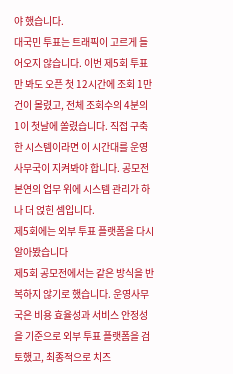야 했습니다.
대국민 투표는 트래픽이 고르게 들어오지 않습니다. 이번 제5회 투표만 봐도 오픈 첫 12시간에 조회 1만 건이 몰렸고, 전체 조회수의 4분의 1이 첫날에 쏠렸습니다. 직접 구축한 시스템이라면 이 시간대를 운영사무국이 지켜봐야 합니다. 공모전 본연의 업무 위에 시스템 관리가 하나 더 얹힌 셈입니다.
제5회에는 외부 투표 플랫폼을 다시 알아봤습니다
제5회 공모전에서는 같은 방식을 반복하지 않기로 했습니다. 운영사무국은 비용 효율성과 서비스 안정성을 기준으로 외부 투표 플랫폼을 검토했고, 최종적으로 치즈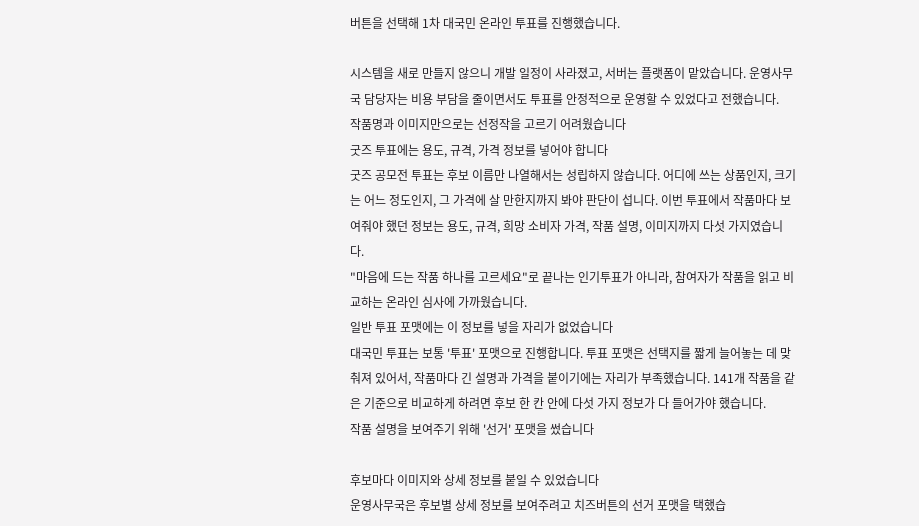버튼을 선택해 1차 대국민 온라인 투표를 진행했습니다.

시스템을 새로 만들지 않으니 개발 일정이 사라졌고, 서버는 플랫폼이 맡았습니다. 운영사무국 담당자는 비용 부담을 줄이면서도 투표를 안정적으로 운영할 수 있었다고 전했습니다.
작품명과 이미지만으로는 선정작을 고르기 어려웠습니다
굿즈 투표에는 용도, 규격, 가격 정보를 넣어야 합니다
굿즈 공모전 투표는 후보 이름만 나열해서는 성립하지 않습니다. 어디에 쓰는 상품인지, 크기는 어느 정도인지, 그 가격에 살 만한지까지 봐야 판단이 섭니다. 이번 투표에서 작품마다 보여줘야 했던 정보는 용도, 규격, 희망 소비자 가격, 작품 설명, 이미지까지 다섯 가지였습니다.
"마음에 드는 작품 하나를 고르세요"로 끝나는 인기투표가 아니라, 참여자가 작품을 읽고 비교하는 온라인 심사에 가까웠습니다.
일반 투표 포맷에는 이 정보를 넣을 자리가 없었습니다
대국민 투표는 보통 '투표' 포맷으로 진행합니다. 투표 포맷은 선택지를 짧게 늘어놓는 데 맞춰져 있어서, 작품마다 긴 설명과 가격을 붙이기에는 자리가 부족했습니다. 141개 작품을 같은 기준으로 비교하게 하려면 후보 한 칸 안에 다섯 가지 정보가 다 들어가야 했습니다.
작품 설명을 보여주기 위해 '선거' 포맷을 썼습니다

후보마다 이미지와 상세 정보를 붙일 수 있었습니다
운영사무국은 후보별 상세 정보를 보여주려고 치즈버튼의 선거 포맷을 택했습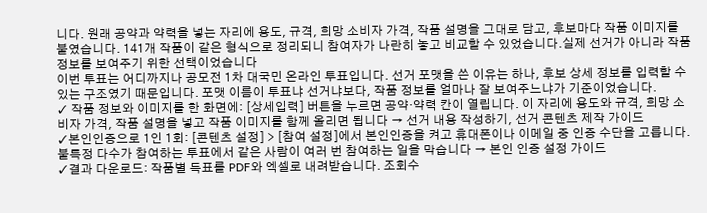니다. 원래 공약과 약력을 넣는 자리에 용도, 규격, 희망 소비자 가격, 작품 설명을 그대로 담고, 후보마다 작품 이미지를 붙였습니다. 141개 작품이 같은 형식으로 정리되니 참여자가 나란히 놓고 비교할 수 있었습니다.실제 선거가 아니라 작품 정보를 보여주기 위한 선택이었습니다
이번 투표는 어디까지나 공모전 1차 대국민 온라인 투표입니다. 선거 포맷을 쓴 이유는 하나, 후보 상세 정보를 입력할 수 있는 구조였기 때문입니다. 포맷 이름이 투표냐 선거냐보다, 작품 정보를 얼마나 잘 보여주느냐가 기준이었습니다.
✓ 작품 정보와 이미지를 한 화면에: [상세입력] 버튼을 누르면 공약·약력 칸이 열립니다. 이 자리에 용도와 규격, 희망 소비자 가격, 작품 설명을 넣고 작품 이미지를 함께 올리면 됩니다 → 선거 내용 작성하기, 선거 콘텐츠 제작 가이드
✓본인인증으로 1인 1회: [콘텐츠 설정] > [참여 설정]에서 본인인증을 켜고 휴대폰이나 이메일 중 인증 수단을 고릅니다. 불특정 다수가 참여하는 투표에서 같은 사람이 여러 번 참여하는 일을 막습니다 → 본인 인증 설정 가이드
✓결과 다운로드: 작품별 득표를 PDF와 엑셀로 내려받습니다. 조회수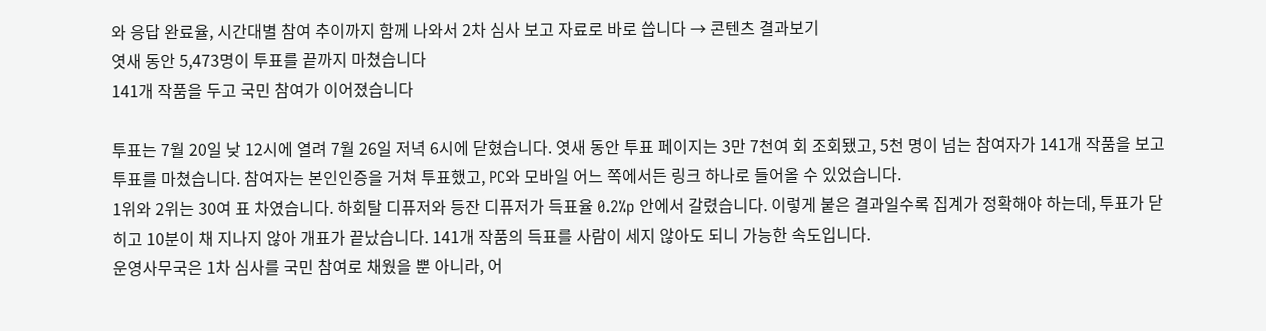와 응답 완료율, 시간대별 참여 추이까지 함께 나와서 2차 심사 보고 자료로 바로 씁니다 → 콘텐츠 결과보기
엿새 동안 5,473명이 투표를 끝까지 마쳤습니다
141개 작품을 두고 국민 참여가 이어졌습니다

투표는 7월 20일 낮 12시에 열려 7월 26일 저녁 6시에 닫혔습니다. 엿새 동안 투표 페이지는 3만 7천여 회 조회됐고, 5천 명이 넘는 참여자가 141개 작품을 보고 투표를 마쳤습니다. 참여자는 본인인증을 거쳐 투표했고, PC와 모바일 어느 쪽에서든 링크 하나로 들어올 수 있었습니다.
1위와 2위는 30여 표 차였습니다. 하회탈 디퓨저와 등잔 디퓨저가 득표율 0.2%p 안에서 갈렸습니다. 이렇게 붙은 결과일수록 집계가 정확해야 하는데, 투표가 닫히고 10분이 채 지나지 않아 개표가 끝났습니다. 141개 작품의 득표를 사람이 세지 않아도 되니 가능한 속도입니다.
운영사무국은 1차 심사를 국민 참여로 채웠을 뿐 아니라, 어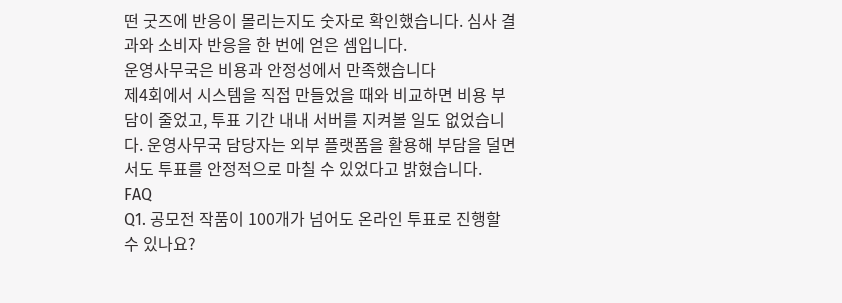떤 굿즈에 반응이 몰리는지도 숫자로 확인했습니다. 심사 결과와 소비자 반응을 한 번에 얻은 셈입니다.
운영사무국은 비용과 안정성에서 만족했습니다
제4회에서 시스템을 직접 만들었을 때와 비교하면 비용 부담이 줄었고, 투표 기간 내내 서버를 지켜볼 일도 없었습니다. 운영사무국 담당자는 외부 플랫폼을 활용해 부담을 덜면서도 투표를 안정적으로 마칠 수 있었다고 밝혔습니다.
FAQ
Q1. 공모전 작품이 100개가 넘어도 온라인 투표로 진행할 수 있나요?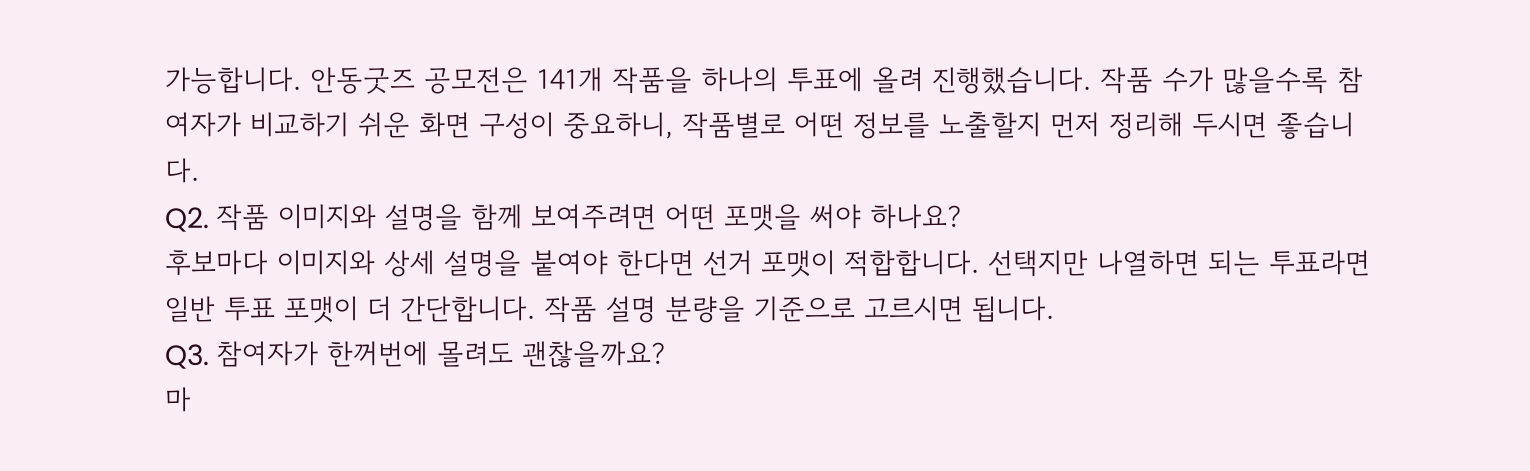가능합니다. 안동굿즈 공모전은 141개 작품을 하나의 투표에 올려 진행했습니다. 작품 수가 많을수록 참여자가 비교하기 쉬운 화면 구성이 중요하니, 작품별로 어떤 정보를 노출할지 먼저 정리해 두시면 좋습니다.
Q2. 작품 이미지와 설명을 함께 보여주려면 어떤 포맷을 써야 하나요?
후보마다 이미지와 상세 설명을 붙여야 한다면 선거 포맷이 적합합니다. 선택지만 나열하면 되는 투표라면 일반 투표 포맷이 더 간단합니다. 작품 설명 분량을 기준으로 고르시면 됩니다.
Q3. 참여자가 한꺼번에 몰려도 괜찮을까요?
마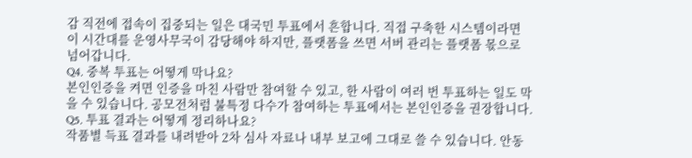감 직전에 접속이 집중되는 일은 대국민 투표에서 흔합니다. 직접 구축한 시스템이라면 이 시간대를 운영사무국이 감당해야 하지만, 플랫폼을 쓰면 서버 관리는 플랫폼 몫으로 넘어갑니다.
Q4. 중복 투표는 어떻게 막나요?
본인인증을 켜면 인증을 마친 사람만 참여할 수 있고, 한 사람이 여러 번 투표하는 일도 막을 수 있습니다. 공모전처럼 불특정 다수가 참여하는 투표에서는 본인인증을 권장합니다.
Q5. 투표 결과는 어떻게 정리하나요?
작품별 득표 결과를 내려받아 2차 심사 자료나 내부 보고에 그대로 쓸 수 있습니다. 안동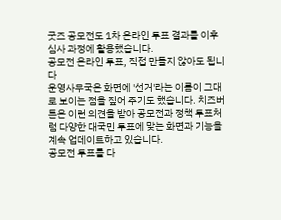굿즈 공모전도 1차 온라인 투표 결과를 이후 심사 과정에 활용했습니다.
공모전 온라인 투표, 직접 만들지 않아도 됩니다
운영사무국은 화면에 '선거'라는 이름이 그대로 보이는 점을 짚어 주기도 했습니다. 치즈버튼은 이런 의견을 받아 공모전과 정책 투표처럼 다양한 대국민 투표에 맞는 화면과 기능을 계속 업데이트하고 있습니다.
공모전 투표를 다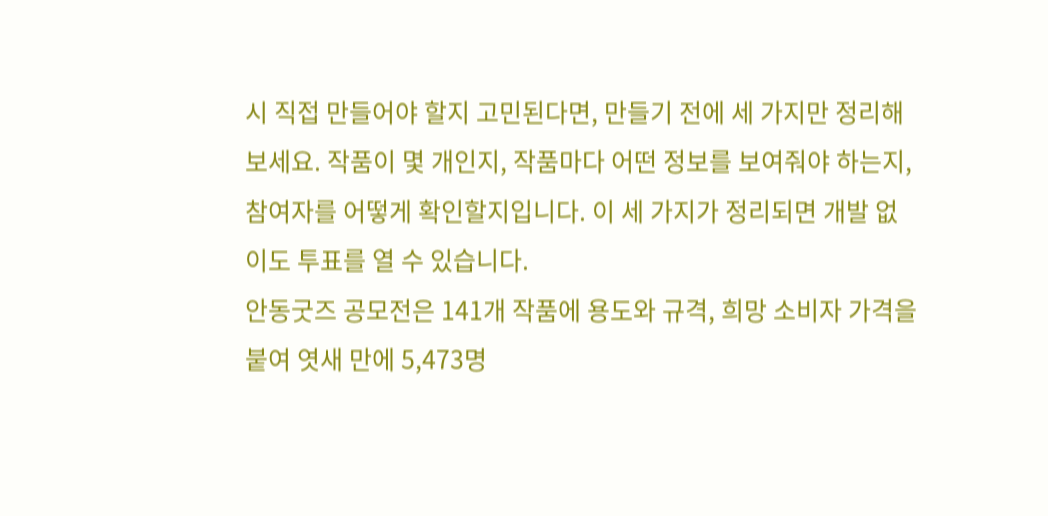시 직접 만들어야 할지 고민된다면, 만들기 전에 세 가지만 정리해 보세요. 작품이 몇 개인지, 작품마다 어떤 정보를 보여줘야 하는지, 참여자를 어떻게 확인할지입니다. 이 세 가지가 정리되면 개발 없이도 투표를 열 수 있습니다.
안동굿즈 공모전은 141개 작품에 용도와 규격, 희망 소비자 가격을 붙여 엿새 만에 5,473명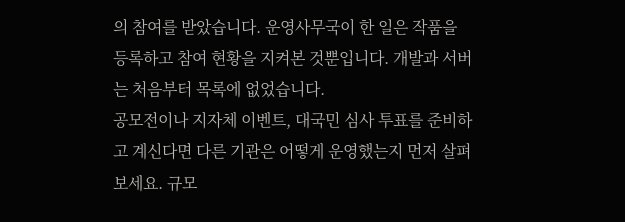의 참여를 받았습니다. 운영사무국이 한 일은 작품을 등록하고 참여 현황을 지켜본 것뿐입니다. 개발과 서버는 처음부터 목록에 없었습니다.
공모전이나 지자체 이벤트, 대국민 심사 투표를 준비하고 계신다면 다른 기관은 어떻게 운영했는지 먼저 살펴보세요. 규모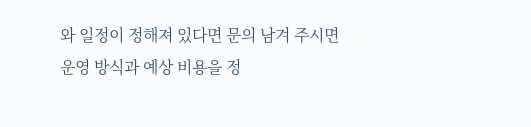와 일정이 정해져 있다면 문의 남겨 주시면 운영 방식과 예상 비용을 정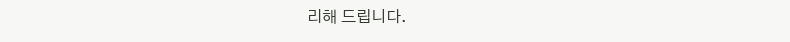리해 드립니다.